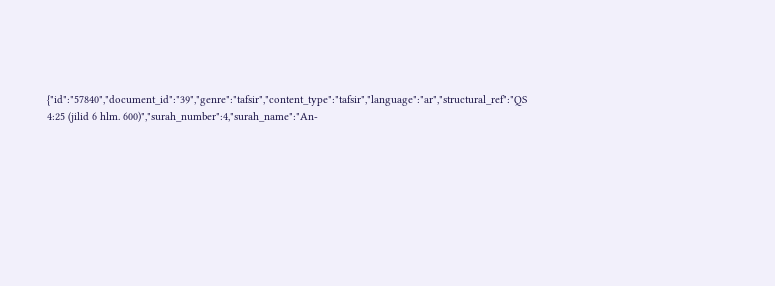{"id":"57840","document_id":"39","genre":"tafsir","content_type":"tafsir","language":"ar","structural_ref":"QS 4:25 (jilid 6 hlm. 600)","surah_number":4,"surah_name":"An-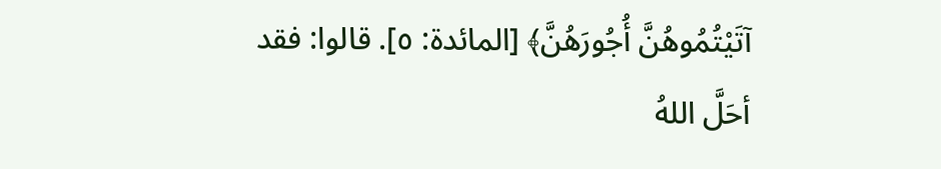آتَيْتُمُوهُنَّ أُجُورَهُنَّ﴾ [المائدة: ٥]. قالوا: فقد أحَلَّ اللهُ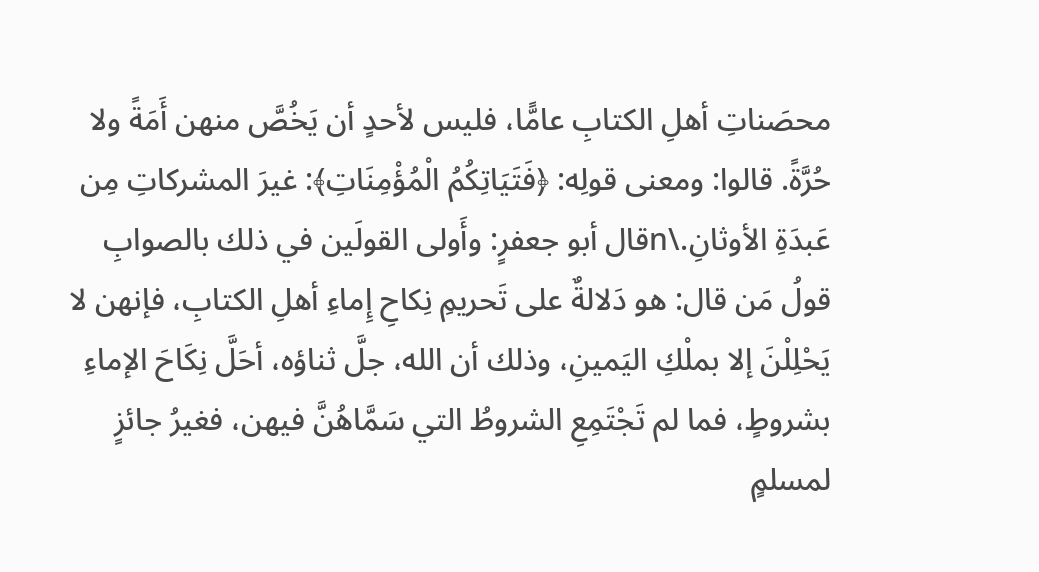محصَناتِ أهلِ الكتابِ عامًّا، فليس لأحدٍ أن يَخُصَّ منهن أَمَةً ولا حُرَّةً. قالوا: ومعنى قولِه: ﴿فَتَيَاتِكُمُ الْمُؤْمِنَاتِ﴾: غيرَ المشركاتِ مِن عَبدَةِ الأوثانِ.\nقال أبو جعفرٍ: وأَولى القولَين في ذلك بالصوابِ قولُ مَن قال: هو دَلالةٌ على تَحريمِ نِكاحِ إِماءِ أهلِ الكتابِ، فإنهن لا يَحْلِلْنَ إلا بملْكِ اليَمينِ، وذلك أن الله، جلَّ ثناؤه، أحَلَّ نِكَاحَ الإماءِ بشروطٍ، فما لم تَجْتَمِعِ الشروطُ التي سَمَّاهُنَّ فيهن، فغيرُ جائزٍ لمسلمٍ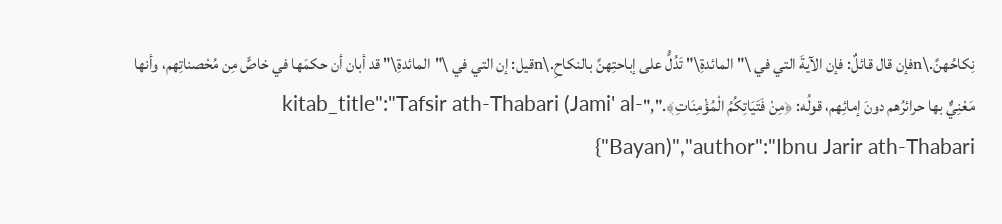نِكاحُهنَّ.\nفإن قال قائلٌ: فإن الآيةَ التي في \"المائدةِ\" تَدُلُّ على إباحتِهنَّ بالنكاحِ.\nقيل: إن التي في \"المائدةِ\" قد أبان أن حكمَها في خاصٍّ مِن مُحْصناتِهم، وأنها مَعْنِيٌّ بها حرائرُهم دونَ إمائِهم، قولُه: ﴿مِنْ فَتَيَاتِكُمُ الْمُؤْمِنَاتِ﴾.","kitab_title":"Tafsir ath-Thabari (Jami' al-Bayan)","author":"Ibnu Jarir ath-Thabari"}